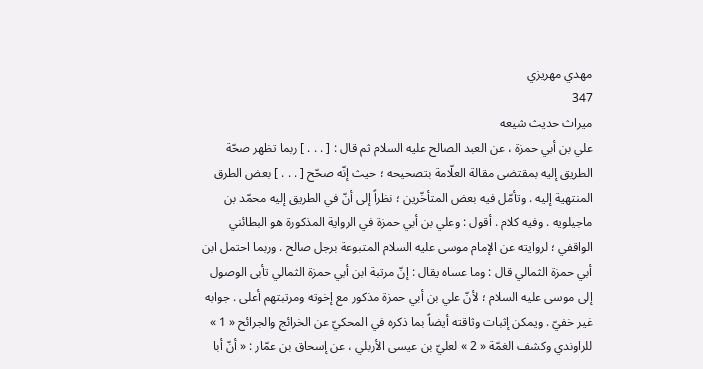مهدي مهريزي
347
ميراث حديث شيعه
علي بن أبي حمزة ، عن العبد الصالح عليه السلام ثم قال : [ . . . ] ربما تظهر صحّة الطريق إليه بمقتضى مقالة العلّامة بتصحيحه ؛ حيث إنّه صحّح [ . . . ] بعض الطرق المنتهية إليه . وتأمّل فيه بعض المتأخّرين ؛ نظراً إلى أنّ في الطريق إليه محمّد بن ماجيلويه . وفيه كلام . أقول : وعلي بن أبي حمزة في الرواية المذكورة هو البطائني الواقفي ؛ لروايته عن الإمام موسى عليه السلام المتبوعة برجل صالح . وربما احتمل ابن أبي حمزة الثمالي قال : وما عساه يقال : إنّ مرتبة ابن أبي حمزة الثمالي تأبى الوصول إلى موسى عليه السلام ؛ لأنّ علي بن أبي حمزة مذكور مع إخوته ومرتبتهم أعلى . جوابه غير خفيّ . ويمكن إثبات وثاقته أيضاً بما ذكره في المحكيّ عن الخرائج والجرائح « 1 » للراوندي وكشف الغمّة « 2 » لعليّ بن عيسى الأربلي ، عن إسحاق بن عمّار : « أنّ أبا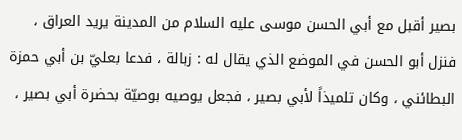بصير أقبل مع أبي الحسن موسى عليه السلام من المدينة يريد العراق ، فنزل أبو الحسن في الموضع الذي يقال له : زبالة ، فدعا بعليّ بن أبي حمزة البطائني ، وكان تلميذاً لأبي بصير ، فجعل يوصيه بوصيّة بحضرة أبي بصير ،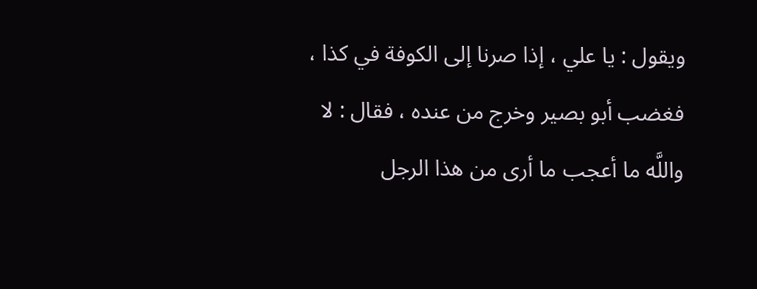ويقول : يا علي ، إذا صرنا إلى الكوفة في كذا ، فغضب أبو بصير وخرج من عنده ، فقال : لا واللَّه ما أعجب ما أرى من هذا الرجل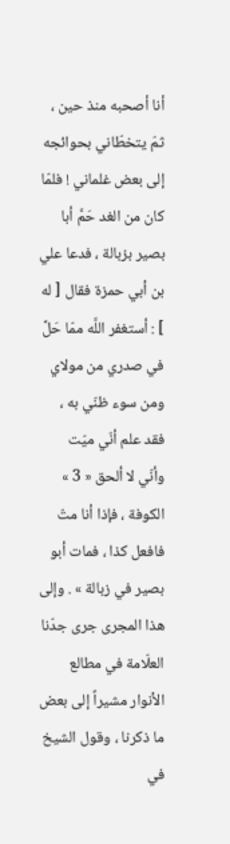أنا أصحبه منذ حين ، ثمّ يتخطّاني بحوائجه إلى بعض غلماني ! فلمّا كان من الغد حَمَّ أبا بصير بزبالة ، فدعا علي بن أبي حمزة فقال [ له ] : أستغفر اللَّه ممّا حَلَّ في صدري من مولاي ومن سوء ظنّي به ، فقد علم أنّي ميّت وأنّي لا ألحق « 3 » الكوفة ، فإذا أنا متّ فافعل كذا ، فمات أبو بصير في زبالة » . وإلى هذا المجرى جرى جدّنا العلّامة في مطالع الأنوار مشيراً إلى بعض ما ذكرنا ، وقول الشيخ في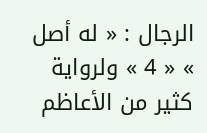الرجال : « له أصل » « 4 » ولرواية كثير من الأعاظم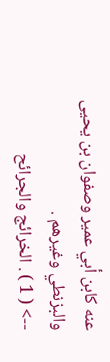عنه كابن أبي عمير وصفوان بن يحيى والبزنطي وغيرهم .
--> ( 1 ) . الخرائج والجرائح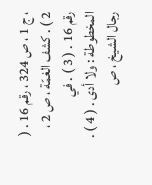، ج 1 ، ص 324 ، رقم 16 . ( 2 ) . كشف الغمّة ، ص 2 ، رقم 16 . ( 3 ) . في المخطوطة : ولا أدى . ( 4 ) . رجال الشيخ ، ص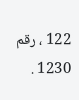122 ، رقم 1230 .